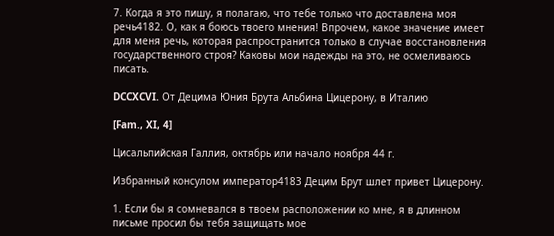7. Когда я это пишу, я полагаю, что тебе только что доставлена моя речь4182. О, как я боюсь твоего мнения! Впрочем, какое значение имеет для меня речь, которая распространится только в случае восстановления государственного строя? Каковы мои надежды на это, не осмеливаюсь писать.

DCCXCVI. От Децима Юния Брута Альбина Цицерону, в Италию

[Fam., XI, 4]

Цисальпийская Галлия, октябрь или начало ноября 44 г.

Избранный консулом император4183 Децим Брут шлет привет Цицерону.

1. Если бы я сомневался в твоем расположении ко мне, я в длинном письме просил бы тебя защищать мое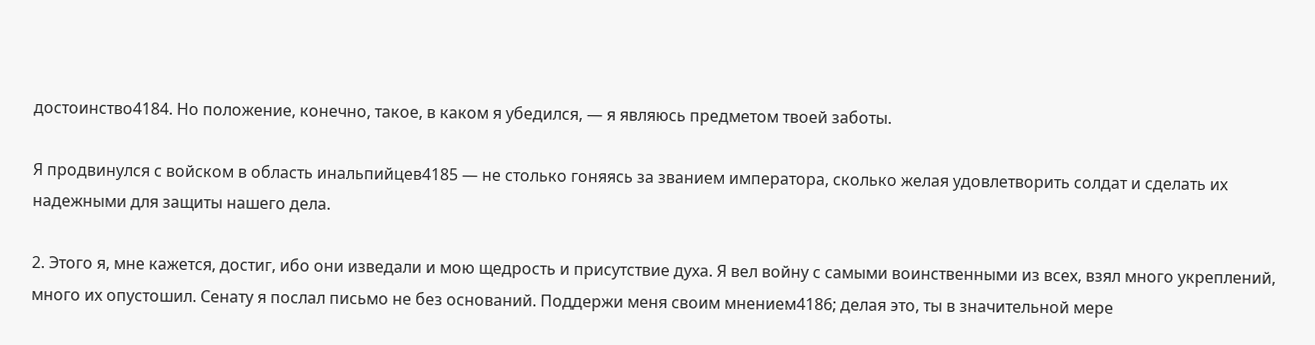достоинство4184. Но положение, конечно, такое, в каком я убедился, — я являюсь предметом твоей заботы.

Я продвинулся с войском в область инальпийцев4185 — не столько гоняясь за званием императора, сколько желая удовлетворить солдат и сделать их надежными для защиты нашего дела.

2. Этого я, мне кажется, достиг, ибо они изведали и мою щедрость и присутствие духа. Я вел войну с самыми воинственными из всех, взял много укреплений, много их опустошил. Сенату я послал письмо не без оснований. Поддержи меня своим мнением4186; делая это, ты в значительной мере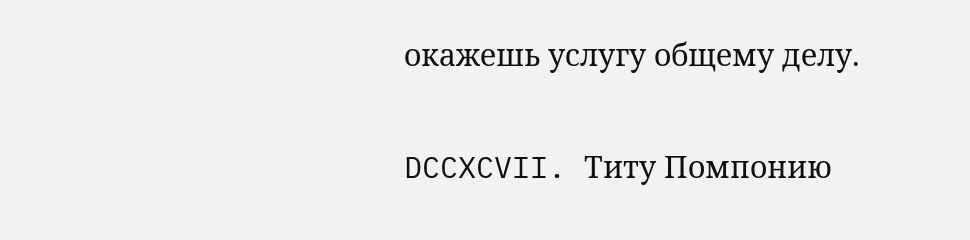окажешь услугу общему делу.

DCCXCVII. Титу Помпонию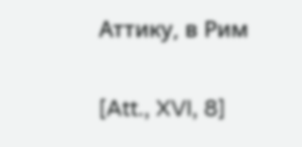Аттику, в Рим

[Att., XVI, 8]